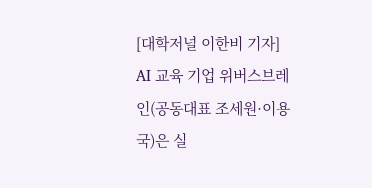[대학저널 이한비 기자] AI 교육 기업 위버스브레인(공동대표 조세원·이용국)은 실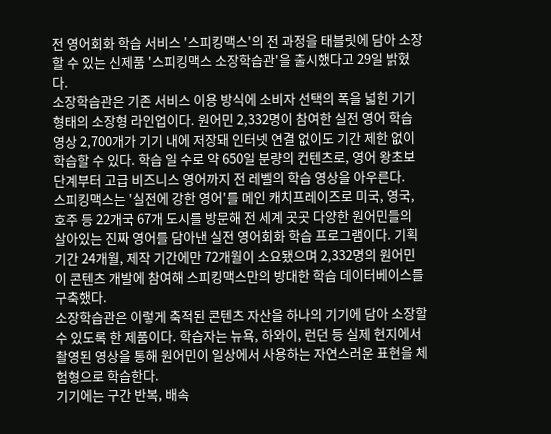전 영어회화 학습 서비스 '스피킹맥스'의 전 과정을 태블릿에 담아 소장할 수 있는 신제품 '스피킹맥스 소장학습관'을 출시했다고 29일 밝혔다.
소장학습관은 기존 서비스 이용 방식에 소비자 선택의 폭을 넓힌 기기 형태의 소장형 라인업이다. 원어민 2,332명이 참여한 실전 영어 학습 영상 2,700개가 기기 내에 저장돼 인터넷 연결 없이도 기간 제한 없이 학습할 수 있다. 학습 일 수로 약 650일 분량의 컨텐츠로, 영어 왕초보 단계부터 고급 비즈니스 영어까지 전 레벨의 학습 영상을 아우른다.
스피킹맥스는 '실전에 강한 영어'를 메인 캐치프레이즈로 미국, 영국, 호주 등 22개국 67개 도시를 방문해 전 세계 곳곳 다양한 원어민들의 살아있는 진짜 영어를 담아낸 실전 영어회화 학습 프로그램이다. 기획 기간 24개월, 제작 기간에만 72개월이 소요됐으며 2,332명의 원어민이 콘텐츠 개발에 참여해 스피킹맥스만의 방대한 학습 데이터베이스를 구축했다.
소장학습관은 이렇게 축적된 콘텐츠 자산을 하나의 기기에 담아 소장할 수 있도록 한 제품이다. 학습자는 뉴욕, 하와이, 런던 등 실제 현지에서 촬영된 영상을 통해 원어민이 일상에서 사용하는 자연스러운 표현을 체험형으로 학습한다.
기기에는 구간 반복, 배속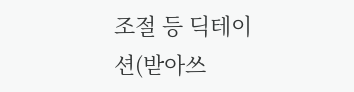조절 등 딕테이션(받아쓰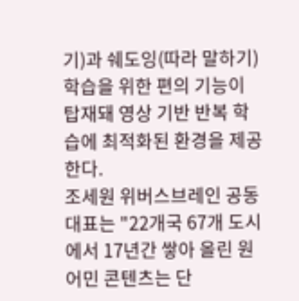기)과 쉐도잉(따라 말하기) 학습을 위한 편의 기능이 탑재돼 영상 기반 반복 학습에 최적화된 환경을 제공한다.
조세원 위버스브레인 공동대표는 "22개국 67개 도시에서 17년간 쌓아 올린 원어민 콘텐츠는 단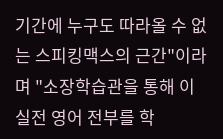기간에 누구도 따라올 수 없는 스피킹맥스의 근간"이라며 "소장학습관을 통해 이 실전 영어 전부를 학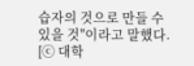습자의 것으로 만들 수 있을 것"이라고 말했다.
[ⓒ 대학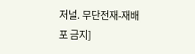저널. 무단전재-재배포 금지]